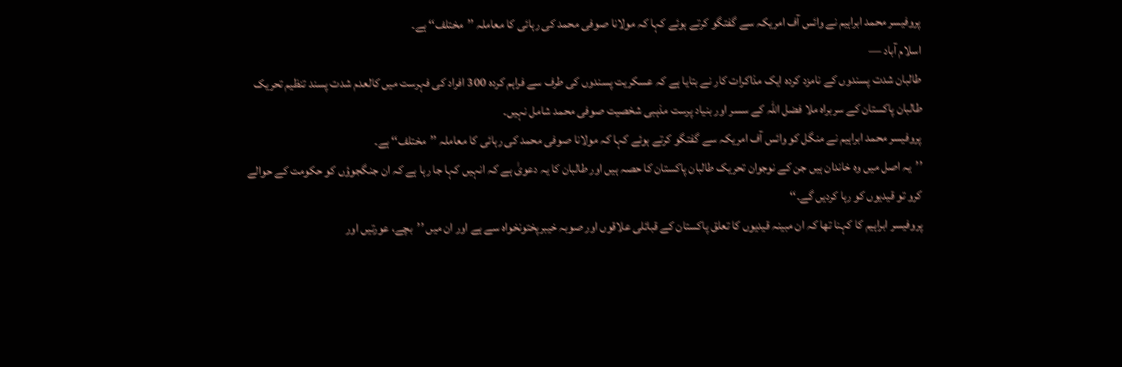پروفیسر محمد ابراہیم نے وائس آف امریکہ سے گفتگو کرتے ہوئے کہا کہ مولانا صوفی محمد کی رہائی کا معاملہ ’’مختلف‘‘ ہے۔
اسلام آباد —
طالبان شدت پسندوں کے نامزد کردہ ایک مذاکرات کار نے بتایا ہے کہ عسکریت پسندوں کی طرف سے فراہم کردہ 300 افراد کی فہرست میں کالعدم شدت پسند تنظیم تحریک طالبان پاکستان کے سربراہ ملا فضل اللہ کے سسر اور بنیاد پرست مذہبی شخصیت صوفی محمد شامل نہیں۔
پروفیسر محمد ابراہیم نے منگل کو وائس آف امریکہ سے گفتگو کرتے ہوئے کہا کہ مولانا صوفی محمد کی رہائی کا معاملہ ’’مختلف‘‘ ہے۔
’’یہ اصل میں وہ خاندان ہیں جن کے نوجوان تحریک طالبان پاکستان کا حصہ ہیں اور طالبان کا یہ دعویٰ ہے کہ انہیں کہا جا رہا ہے کہ ان جنگجوؤں کو حکومت کے حوالے کرو تو قیدیوں کو رہا کردیں گے۔‘‘
پروفیسر ابراہیم کا کہنا تھا کہ ان مبینہ قیدیوں کا تعلق پاکستان کے قبائلی علاقوں اور صوبہ خیبرپختونخواہ سے ہے اور ان میں ’’بچے، عورتیں اور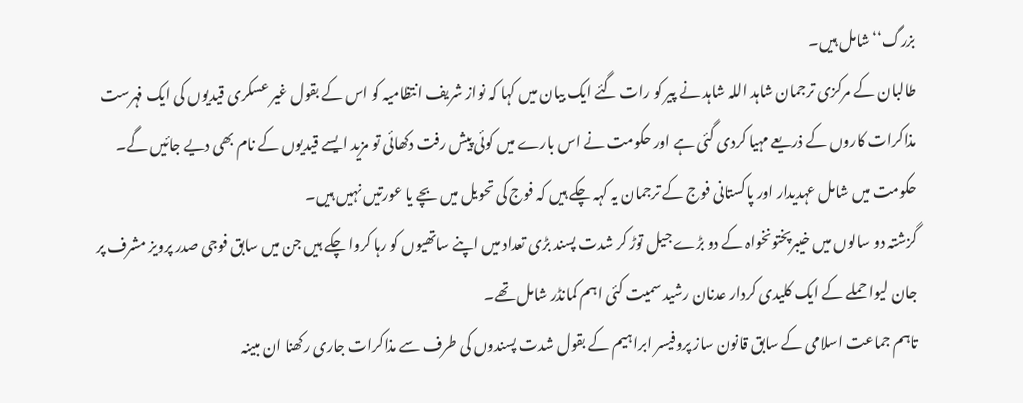بزرگ‘‘ شامل ہیں۔
طالبان کے مرکزی ترجمان شاہد اللہ شاہد نے پیر کو رات گئے ایک بیان میں کہا کہ نواز شریف انتظامیہ کو اس کے بقول غیر عسکری قیدیوں کی ایک فہرست مذاکرات کاروں کے ذریعے مہیا کردی گئی ہے اور حکومت نے اس بارے میں کوئی پیش رفت دکھائی تو مزید ایسے قیدیوں کے نام بھی دیے جائیں گے۔
حکومت میں شامل عہدیدار اور پاکستانی فوج کے ترجمان یہ کہہ چکے ہیں کہ فوج کی تحویل میں بچے یا عورتیں نہیں ہیں۔
گزشتہ دو سالوں میں خیبرپختونخواہ کے دو بڑے جیل توڑ کر شدت پسند بڑی تعداد میں اپنے ساتھیوں کو رہا کروا چکے ہیں جن میں سابق فوجی صدر پرویز مشرف پر جان لیوا حملے کے ایک کلیدی کردار عدنان رشید سمیت کئی اہم کمانڈر شامل تھے۔
تاہم جماعت اسلامی کے سابق قانون ساز پروفیسر ابراہیم کے بقول شدت پسندوں کی طرف سے مذاکرات جاری رکھنا ان مبینہ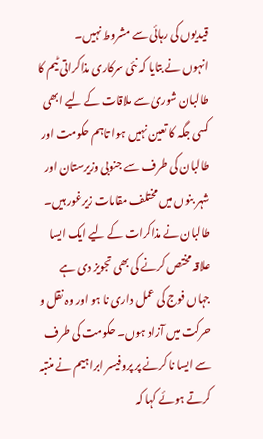قیدیوں کی رہائی سے مشروط نہیں۔
انہوں نے بتایا کہ نئی سرکاری مذاکراتی ٹیم کا طالبان شوریٰ سے ملاقات کے لیے ابھی کسی جگہ کا تعین نہیں ہوا تاہم حکومت اور طالبان کی طرف سے جنوبی وزیرستان اور شہر بنوں میں مختلف مقامات زیرغور ہیں۔
طالبان نے مذاکرات کے لیے ایک ایسا علاقہ مختص کرنے کی بھی تجویز دی ہے جہاں فوج کی عمل داری نا ہو اور وہ نقل و حرکت میں آزاد ہوں۔ حکومت کی طرف سے ایسا نا کرنے پر پروفیسر ابراہیم نے منتبہ کرتے ہوئے کہا کہ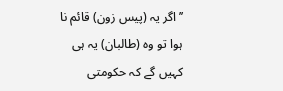’’اگر یہ (پیس زون) قائم نا ہوا تو وہ (طالبان) یہ ہی کہیں گے کہ حکومتی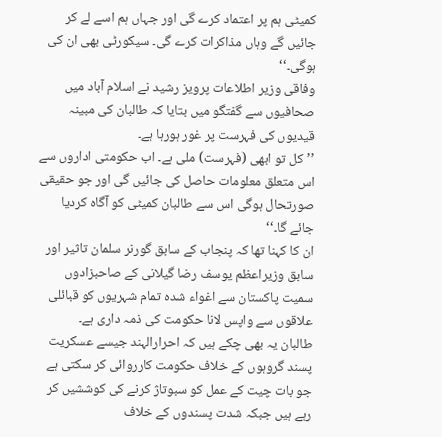کمیٹی ہم پر اعتماد کرے گی اور جہاں ہم اسے لے کر جائیں گے وہاں مذاکرات کرے گی۔ سیکورٹی بھی ان کی ہوگی۔‘‘
وفاقی وزیر اطلاعات پرویز رشید نے اسلام آباد میں صحافیوں سے گفتگو میں بتایا کہ طالبان کی مبینہ قیدیوں کی فہرست پر غور ہورہا ہے۔
’’کل تو ابھی (فہرست) ملی ہے۔ اب حکومتی اداروں سے اس متعلق معلومات حاصل کی جائیں گی اور جو حقیقی صورتحال ہوگی اس سے طالبان کمیٹی کو آگاہ کردیا جائے گا۔‘‘
ان کا کہنا تھا کہ پنجاب کے سابق گورنر سلمان تاثیر اور سابق وزیراعظم یوسف رضا گیلانی کے صاحبزادوں سمیت پاکستان سے اغواء شدہ تمام شہریوں کو قبائلی علاقوں سے واپس لانا حکومت کی ذمہ داری ہے۔
طالبان یہ بھی چکے ہیں کہ احرارالہند جیسے عسکریت پسند گروہوں کے خلاف حکومت کارروائی کر سکتی ہے جو بات چیت کے عمل کو سبوتاژ کرنے کی کوششیں کر رہے ہیں جبکہ شدت پسندوں کے خلاف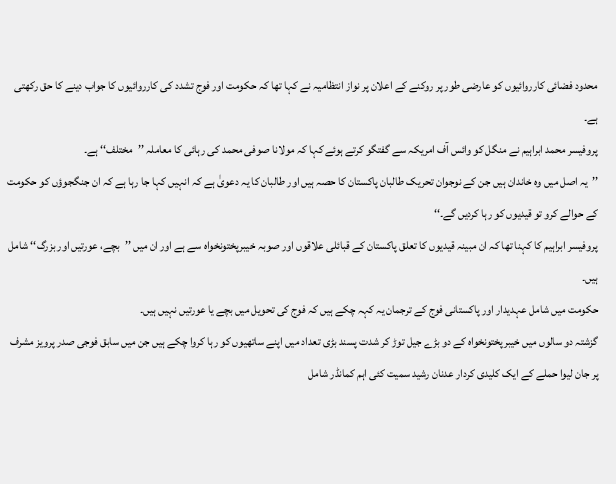محدود فضائی کارروائیوں کو عارضی طور پر روکنے کے اعلان پر نواز انتظامیہ نے کہا تھا کہ حکومت اور فوج تشدد کی کارروائیوں کا جواب دینے کا حق رکھتی ہے۔
پروفیسر محمد ابراہیم نے منگل کو وائس آف امریکہ سے گفتگو کرتے ہوئے کہا کہ مولانا صوفی محمد کی رہائی کا معاملہ ’’مختلف‘‘ ہے۔
’’یہ اصل میں وہ خاندان ہیں جن کے نوجوان تحریک طالبان پاکستان کا حصہ ہیں اور طالبان کا یہ دعویٰ ہے کہ انہیں کہا جا رہا ہے کہ ان جنگجوؤں کو حکومت کے حوالے کرو تو قیدیوں کو رہا کردیں گے۔‘‘
پروفیسر ابراہیم کا کہنا تھا کہ ان مبینہ قیدیوں کا تعلق پاکستان کے قبائلی علاقوں اور صوبہ خیبرپختونخواہ سے ہے اور ان میں ’’بچے، عورتیں اور بزرگ‘‘ شامل ہیں۔
حکومت میں شامل عہدیدار اور پاکستانی فوج کے ترجمان یہ کہہ چکے ہیں کہ فوج کی تحویل میں بچے یا عورتیں نہیں ہیں۔
گزشتہ دو سالوں میں خیبرپختونخواہ کے دو بڑے جیل توڑ کر شدت پسند بڑی تعداد میں اپنے ساتھیوں کو رہا کروا چکے ہیں جن میں سابق فوجی صدر پرویز مشرف پر جان لیوا حملے کے ایک کلیدی کردار عدنان رشید سمیت کئی اہم کمانڈر شامل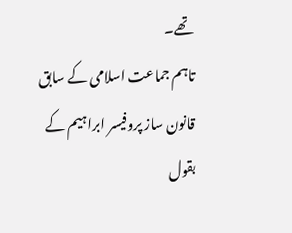تھے۔
تاہم جماعت اسلامی کے سابق قانون ساز پروفیسر ابراہیم کے بقول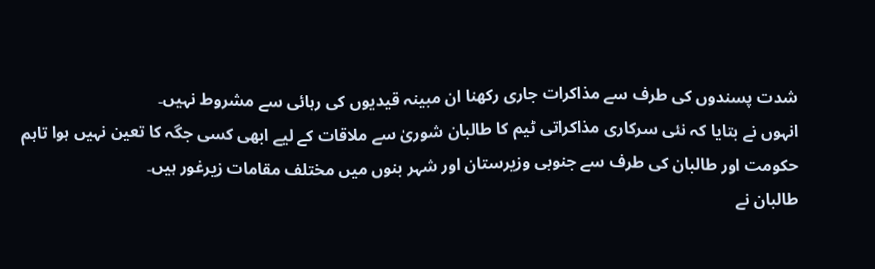شدت پسندوں کی طرف سے مذاکرات جاری رکھنا ان مبینہ قیدیوں کی رہائی سے مشروط نہیں۔
انہوں نے بتایا کہ نئی سرکاری مذاکراتی ٹیم کا طالبان شوریٰ سے ملاقات کے لیے ابھی کسی جگہ کا تعین نہیں ہوا تاہم حکومت اور طالبان کی طرف سے جنوبی وزیرستان اور شہر بنوں میں مختلف مقامات زیرغور ہیں۔
طالبان نے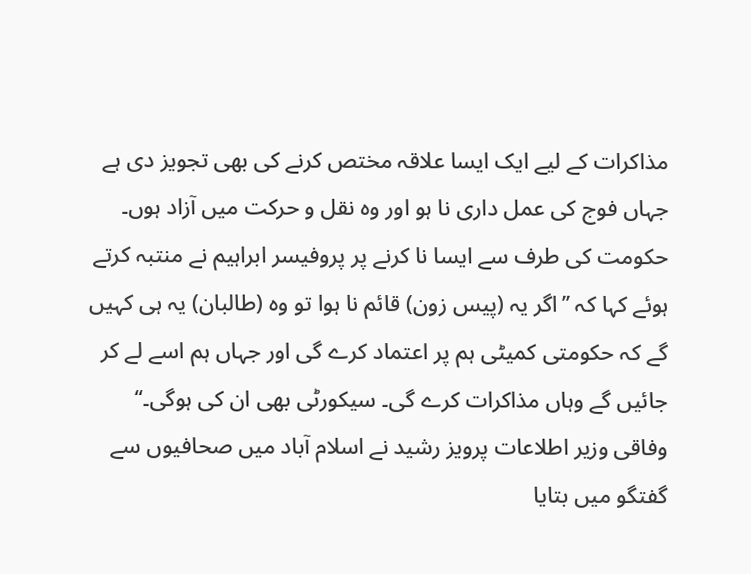مذاکرات کے لیے ایک ایسا علاقہ مختص کرنے کی بھی تجویز دی ہے جہاں فوج کی عمل داری نا ہو اور وہ نقل و حرکت میں آزاد ہوں۔ حکومت کی طرف سے ایسا نا کرنے پر پروفیسر ابراہیم نے منتبہ کرتے ہوئے کہا کہ ’’اگر یہ (پیس زون) قائم نا ہوا تو وہ (طالبان) یہ ہی کہیں گے کہ حکومتی کمیٹی ہم پر اعتماد کرے گی اور جہاں ہم اسے لے کر جائیں گے وہاں مذاکرات کرے گی۔ سیکورٹی بھی ان کی ہوگی۔‘‘
وفاقی وزیر اطلاعات پرویز رشید نے اسلام آباد میں صحافیوں سے گفتگو میں بتایا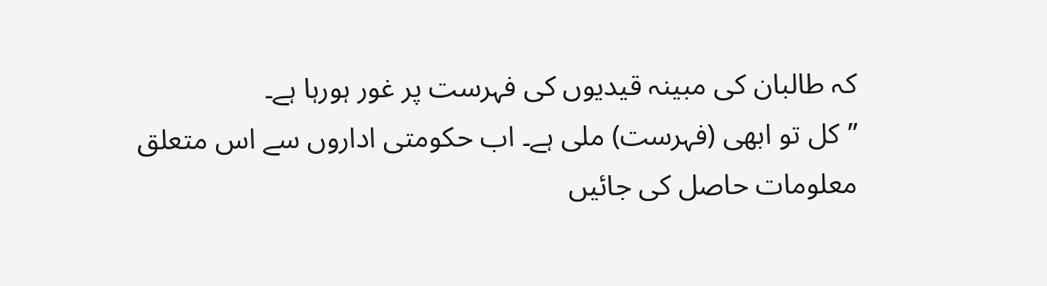کہ طالبان کی مبینہ قیدیوں کی فہرست پر غور ہورہا ہے۔
’’کل تو ابھی (فہرست) ملی ہے۔ اب حکومتی اداروں سے اس متعلق معلومات حاصل کی جائیں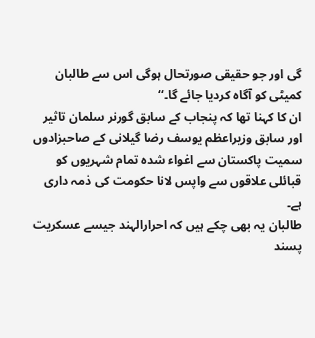گی اور جو حقیقی صورتحال ہوگی اس سے طالبان کمیٹی کو آگاہ کردیا جائے گا۔‘‘
ان کا کہنا تھا کہ پنجاب کے سابق گورنر سلمان تاثیر اور سابق وزیراعظم یوسف رضا گیلانی کے صاحبزادوں سمیت پاکستان سے اغواء شدہ تمام شہریوں کو قبائلی علاقوں سے واپس لانا حکومت کی ذمہ داری ہے۔
طالبان یہ بھی چکے ہیں کہ احرارالہند جیسے عسکریت پسند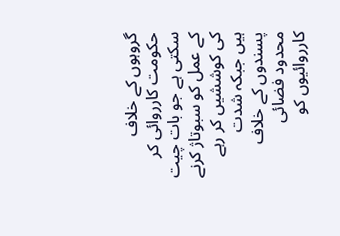گروہوں کے خلاف حکومت کارروائی کر سکتی ہے جو بات چیت کے عمل کو سبوتاژ کرنے کی کوششیں کر رہے ہیں جبکہ شدت پسندوں کے خلاف محدود فضائی کارروائیوں کو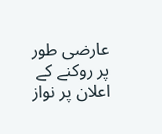عارضی طور پر روکنے کے اعلان پر نواز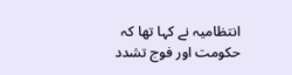انتظامیہ نے کہا تھا کہ حکومت اور فوج تشدد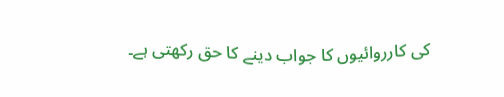کی کارروائیوں کا جواب دینے کا حق رکھتی ہے۔